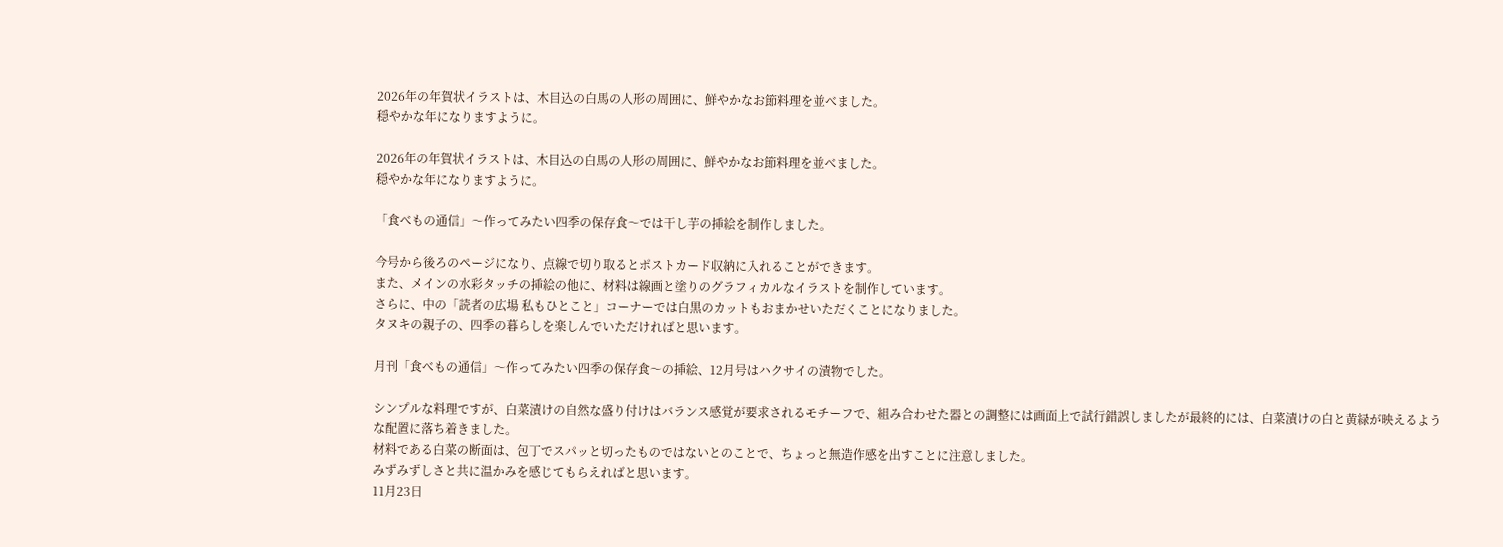2026年の年賀状イラストは、木目込の白馬の人形の周囲に、鮮やかなお節料理を並べました。
穏やかな年になりますように。

2026年の年賀状イラストは、木目込の白馬の人形の周囲に、鮮やかなお節料理を並べました。
穏やかな年になりますように。

「食べもの通信」〜作ってみたい四季の保存食〜では干し芋の挿絵を制作しました。

今号から後ろのページになり、点線で切り取るとポストカード収納に入れることができます。
また、メインの水彩タッチの挿絵の他に、材料は線画と塗りのグラフィカルなイラストを制作しています。
さらに、中の「読者の広場 私もひとこと」コーナーでは白黒のカットもおまかせいただくことになりました。
タヌキの親子の、四季の暮らしを楽しんでいただければと思います。

月刊「食べもの通信」〜作ってみたい四季の保存食〜の挿絵、12月号はハクサイの漬物でした。

シンプルな料理ですが、白菜漬けの自然な盛り付けはバランス感覚が要求されるモチーフで、組み合わせた器との調整には画面上で試行錯誤しましたが最終的には、白菜漬けの白と黄緑が映えるような配置に落ち着きました。
材料である白菜の断面は、包丁でスパッと切ったものではないとのことで、ちょっと無造作感を出すことに注意しました。
みずみずしさと共に温かみを感じてもらえればと思います。
11月23日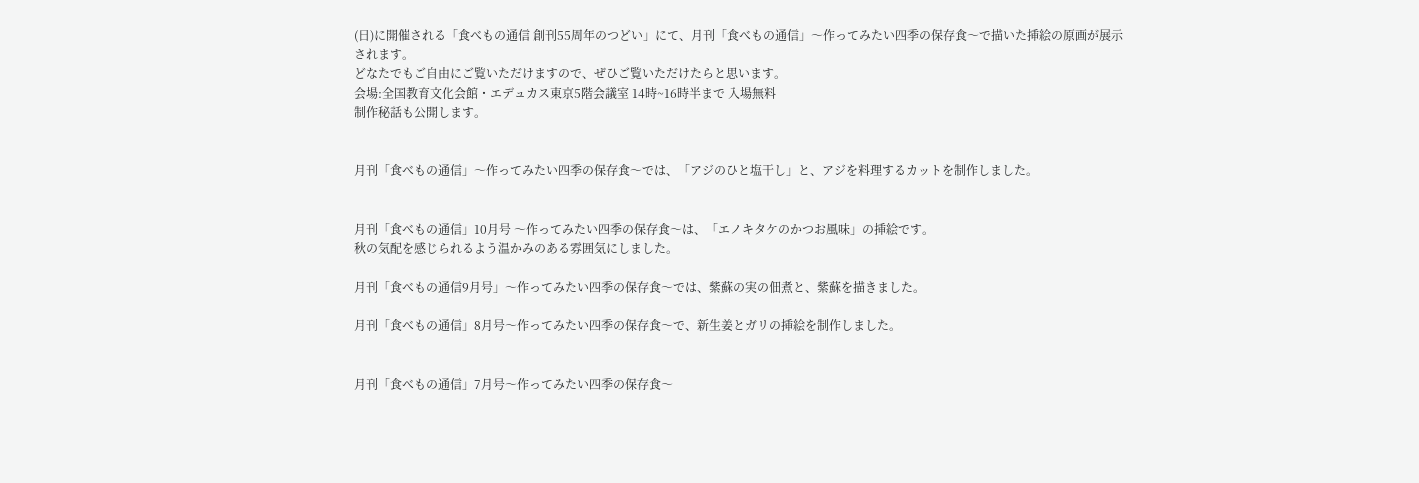(日)に開催される「食べもの通信 創刊55周年のつどい」にて、月刊「食べもの通信」〜作ってみたい四季の保存食〜で描いた挿絵の原画が展示されます。
どなたでもご自由にご覧いただけますので、ぜひご覧いただけたらと思います。
会場:全国教育文化会館・エデュカス東京5階会議室 14時~16時半まで 入場無料
制作秘話も公開します。


月刊「食べもの通信」〜作ってみたい四季の保存食〜では、「アジのひと塩干し」と、アジを料理するカットを制作しました。


月刊「食べもの通信」10月号 〜作ってみたい四季の保存食〜は、「エノキタケのかつお風味」の挿絵です。
秋の気配を感じられるよう温かみのある雰囲気にしました。

月刊「食べもの通信9月号」〜作ってみたい四季の保存食〜では、紫蘇の実の佃煮と、紫蘇を描きました。

月刊「食べもの通信」8月号〜作ってみたい四季の保存食〜で、新生姜とガリの挿絵を制作しました。


月刊「食べもの通信」7月号〜作ってみたい四季の保存食〜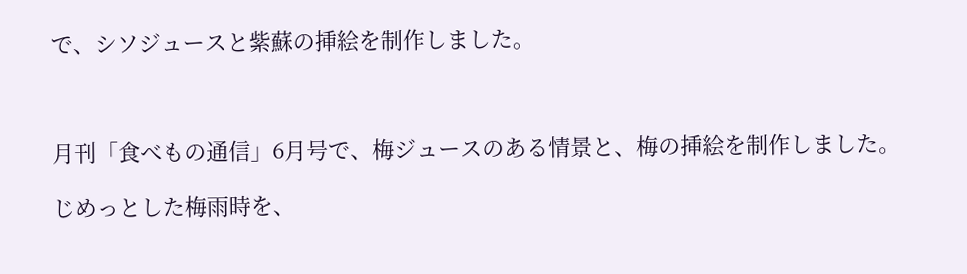で、シソジュースと紫蘇の挿絵を制作しました。



月刊「食べもの通信」6月号で、梅ジュースのある情景と、梅の挿絵を制作しました。

じめっとした梅雨時を、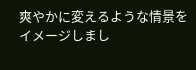爽やかに変えるような情景をイメージしまし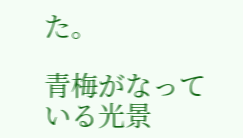た。

青梅がなっている光景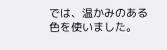では、温かみのある色を使いました。